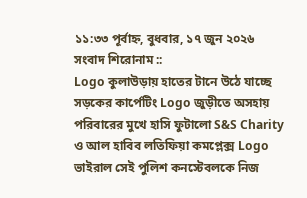১১:৩৩ পূর্বাহ্ন, বুধবার, ১৭ জুন ২০২৬
সংবাদ শিরোনাম ::
Logo কুলাউড়ায় হাতের টানে উঠে যাচ্ছে সড়কের কার্পেটিং Logo জুড়ীতে অসহায় পরিবারের মুখে হাসি ফুটালো S&S Charity ও আল হাবিব লতিফিয়া কমপ্লেক্স Logo ভাইরাল সেই পুলিশ কনস্টেবলকে নিজ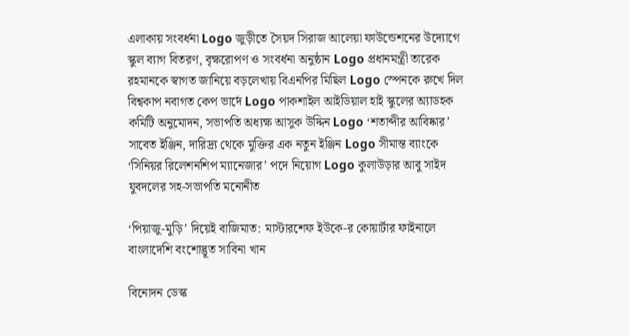এলাকায় সংবর্ধনা Logo জুড়ীতে সৈয়দ সিরাজ আলেয়া ফাউন্ডেশনের উদ্যোগে স্কুল ব্যাগ বিতরণ, বৃক্ষরোপণ ও সংবর্ধনা অনুষ্ঠান Logo প্রধানমন্ত্রী তারেক রহমানকে স্বাগত জানিয়ে বড়লেখায় বিএনপির মিছিল Logo স্পেনকে রুখে দিল বিশ্বকাপ নবাগত কেপ ভার্দে Logo পাকশাইল আইডিয়াল হাই স্কুলের অ্যাডহক কমিটি অনুমোদন, সভাপতি অধ্যক্ষ আসুক উদ্দিন Logo ‘শতাব্দীর আবিষ্কার’ সাবেত ইঞ্জিন, দারিদ্র্য থেকে মুক্তির এক নতুন ইঞ্জিন Logo সীমান্ত ব্যাংকে ‘সিনিয়র রিলেশনশিপ ম্যানেজার’ পদে নিয়োগ Logo কুলাউড়ার আবু সাইদ যুবদলের সহ-সভাপতি মনোনীত

‘পিয়াজু-মুড়ি’ দিয়েই বাজিমাত: মাস্টারশেফ ইউকে-র কোয়ার্টার ফাইনালে বাংলাদেশি বংশোদ্ভূত সাবিনা খান

বিনোদন ডেস্ক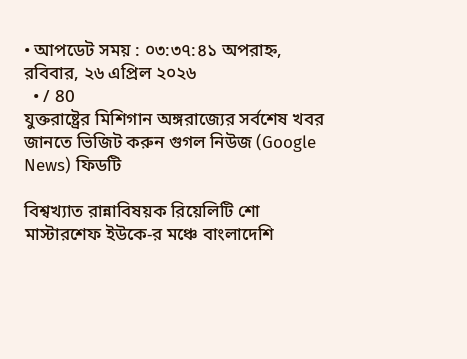• আপডেট সময় : ০৩:৩৭:৪১ অপরাহ্ন, রবিবার, ২৬ এপ্রিল ২০২৬
  • / 80
যুক্তরাষ্ট্রের মিশিগান অঙ্গরাজ্যের সর্বশেষ খবর জানতে ভিজিট করুন গুগল নিউজ (Google News) ফিডটি

বিশ্বখ্যাত রান্নাবিষয়ক রিয়েলিটি শো মাস্টারশেফ ইউকে-র মঞ্চে বাংলাদেশি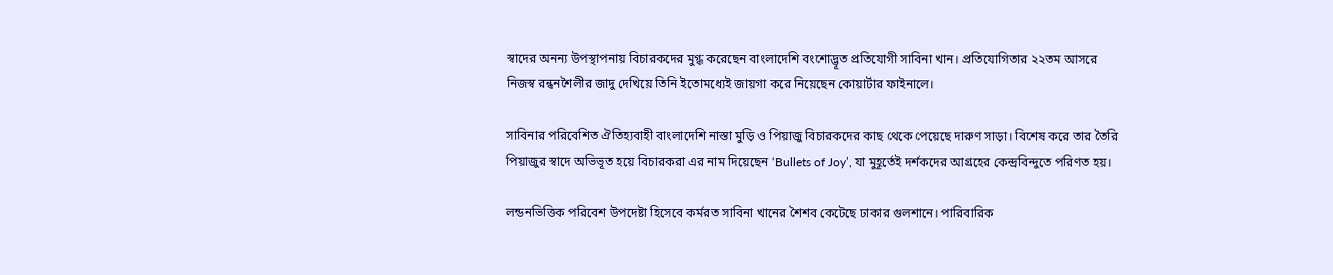স্বাদের অনন্য উপস্থাপনায় বিচারকদের মুগ্ধ করেছেন বাংলাদেশি বংশোদ্ভূত প্রতিযোগী সাবিনা খান। প্রতিযোগিতার ২২তম আসরে নিজস্ব রন্ধনশৈলীর জাদু দেখিয়ে তিনি ইতোমধ্যেই জায়গা করে নিয়েছেন কোয়ার্টার ফাইনালে।

সাবিনার পরিবেশিত ঐতিহ্যবাহী বাংলাদেশি নাস্তা মুড়ি ও পিয়াজু বিচারকদের কাছ থেকে পেয়েছে দারুণ সাড়া। বিশেষ করে তার তৈরি পিয়াজুর স্বাদে অভিভূত হয়ে বিচারকরা এর নাম দিয়েছেন ‘Bullets of Joy’, যা মুহূর্তেই দর্শকদের আগ্রহের কেন্দ্রবিন্দুতে পরিণত হয়।

লন্ডনভিত্তিক পরিবেশ উপদেষ্টা হিসেবে কর্মরত সাবিনা খানের শৈশব কেটেছে ঢাকার গুলশানে। পারিবারিক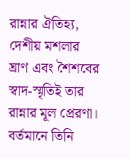রান্নার ঐতিহ্য, দেশীয় মশলার ঘ্রাণ এবং শৈশবের স্বাদ-স্মৃতিই তার রান্নার মূল প্রেরণা। বর্তমানে তিনি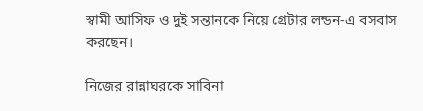স্বামী আসিফ ও দুই সন্তানকে নিয়ে গ্রেটার লন্ডন-এ বসবাস করছেন।

নিজের রান্নাঘরকে সাবিনা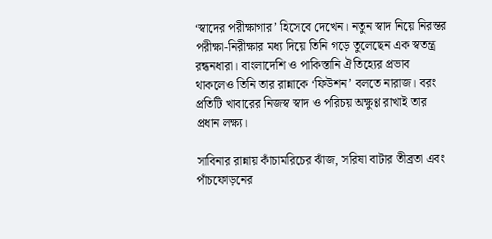‘স্বাদের পরীক্ষাগার’ হিসেবে দেখেন। নতুন স্বাদ নিয়ে নিরন্তর পরীক্ষা-নিরীক্ষার মধ্য দিয়ে তিনি গড়ে তুলেছেন এক স্বতন্ত্র রন্ধনধারা। বাংলাদেশি ও পাকিস্তানি ঐতিহ্যের প্রভাব থাকলেও তিনি তার রান্নাকে ‘ফিউশন’ বলতে নারাজ। বরং প্রতিটি খাবারের নিজস্ব স্বাদ ও পরিচয় অক্ষুণ্ণ রাখাই তার প্রধান লক্ষ্য।

সাবিনার রান্নায় কাঁচামরিচের ঝাঁজ, সরিষা বাটার তীব্রতা এবং পাঁচফোড়নের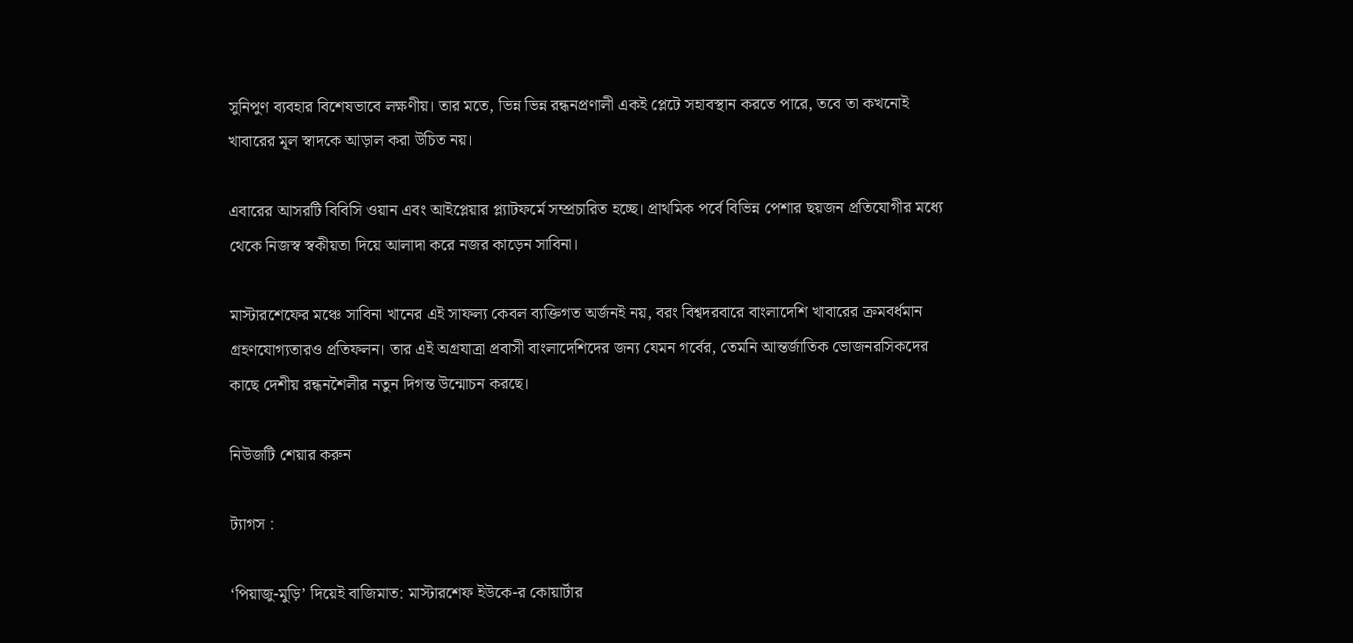সুনিপুণ ব্যবহার বিশেষভাবে লক্ষণীয়। তার মতে, ভিন্ন ভিন্ন রন্ধনপ্রণালী একই প্লেটে সহাবস্থান করতে পারে, তবে তা কখনোই খাবারের মূল স্বাদকে আড়াল করা উচিত নয়।

এবারের আসরটি বিবিসি ওয়ান এবং আইপ্লেয়ার প্ল্যাটফর্মে সম্প্রচারিত হচ্ছে। প্রাথমিক পর্বে বিভিন্ন পেশার ছয়জন প্রতিযোগীর মধ্যে থেকে নিজস্ব স্বকীয়তা দিয়ে আলাদা করে নজর কাড়েন সাবিনা।

মাস্টারশেফের মঞ্চে সাবিনা খানের এই সাফল্য কেবল ব্যক্তিগত অর্জনই নয়, বরং বিশ্বদরবারে বাংলাদেশি খাবারের ক্রমবর্ধমান গ্রহণযোগ্যতারও প্রতিফলন। তার এই অগ্রযাত্রা প্রবাসী বাংলাদেশিদের জন্য যেমন গর্বের, তেমনি আন্তর্জাতিক ভোজনরসিকদের কাছে দেশীয় রন্ধনশৈলীর নতুন দিগন্ত উন্মোচন করছে।

নিউজটি শেয়ার করুন

ট্যাগস :

‘পিয়াজু-মুড়ি’ দিয়েই বাজিমাত: মাস্টারশেফ ইউকে-র কোয়ার্টার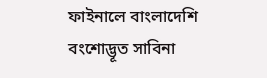ফাইনালে বাংলাদেশি বংশোদ্ভূত সাবিনা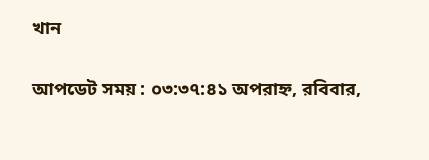খান

আপডেট সময় : ০৩:৩৭:৪১ অপরাহ্ন, রবিবার,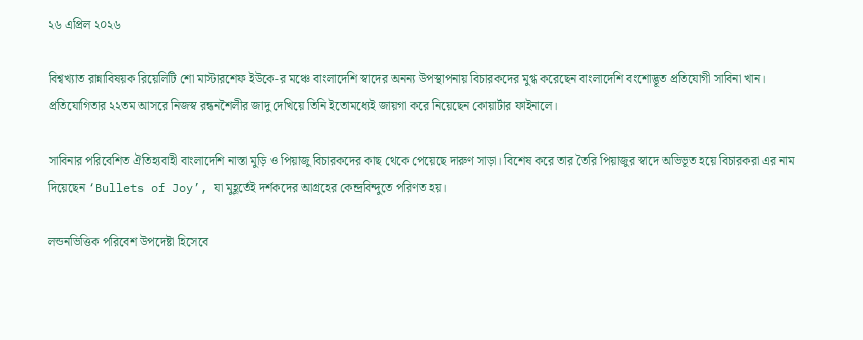২৬ এপ্রিল ২০২৬

বিশ্বখ্যাত রান্নাবিষয়ক রিয়েলিটি শো মাস্টারশেফ ইউকে-র মঞ্চে বাংলাদেশি স্বাদের অনন্য উপস্থাপনায় বিচারকদের মুগ্ধ করেছেন বাংলাদেশি বংশোদ্ভূত প্রতিযোগী সাবিনা খান। প্রতিযোগিতার ২২তম আসরে নিজস্ব রন্ধনশৈলীর জাদু দেখিয়ে তিনি ইতোমধ্যেই জায়গা করে নিয়েছেন কোয়ার্টার ফাইনালে।

সাবিনার পরিবেশিত ঐতিহ্যবাহী বাংলাদেশি নাস্তা মুড়ি ও পিয়াজু বিচারকদের কাছ থেকে পেয়েছে দারুণ সাড়া। বিশেষ করে তার তৈরি পিয়াজুর স্বাদে অভিভূত হয়ে বিচারকরা এর নাম দিয়েছেন ‘Bullets of Joy’, যা মুহূর্তেই দর্শকদের আগ্রহের কেন্দ্রবিন্দুতে পরিণত হয়।

লন্ডনভিত্তিক পরিবেশ উপদেষ্টা হিসেবে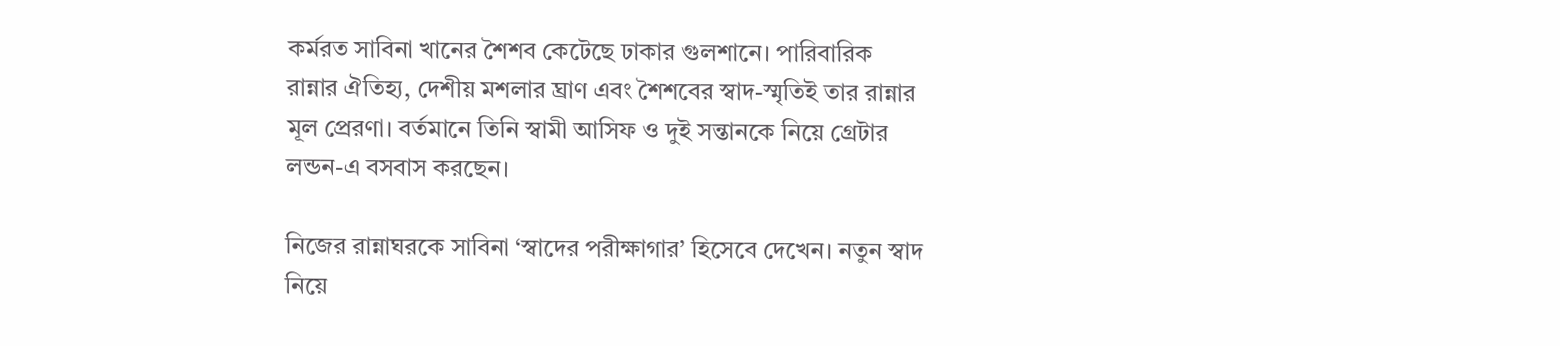কর্মরত সাবিনা খানের শৈশব কেটেছে ঢাকার গুলশানে। পারিবারিক রান্নার ঐতিহ্য, দেশীয় মশলার ঘ্রাণ এবং শৈশবের স্বাদ-স্মৃতিই তার রান্নার মূল প্রেরণা। বর্তমানে তিনি স্বামী আসিফ ও দুই সন্তানকে নিয়ে গ্রেটার লন্ডন-এ বসবাস করছেন।

নিজের রান্নাঘরকে সাবিনা ‘স্বাদের পরীক্ষাগার’ হিসেবে দেখেন। নতুন স্বাদ নিয়ে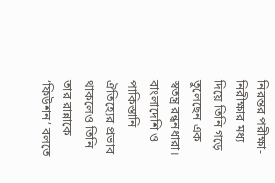নিরন্তর পরীক্ষা-নিরীক্ষার মধ্য দিয়ে তিনি গড়ে তুলেছেন এক স্বতন্ত্র রন্ধনধারা। বাংলাদেশি ও পাকিস্তানি ঐতিহ্যের প্রভাব থাকলেও তিনি তার রান্নাকে ‘ফিউশন’ বলতে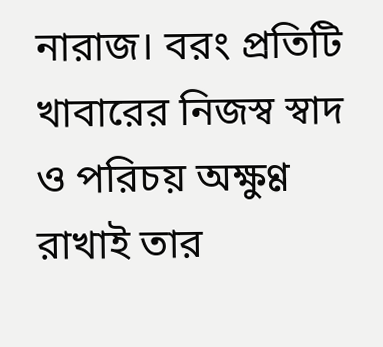নারাজ। বরং প্রতিটি খাবারের নিজস্ব স্বাদ ও পরিচয় অক্ষুণ্ণ রাখাই তার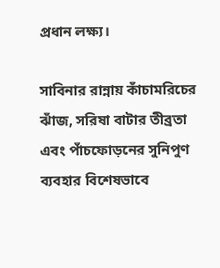প্রধান লক্ষ্য।

সাবিনার রান্নায় কাঁচামরিচের ঝাঁজ, সরিষা বাটার তীব্রতা এবং পাঁচফোড়নের সুনিপুণ ব্যবহার বিশেষভাবে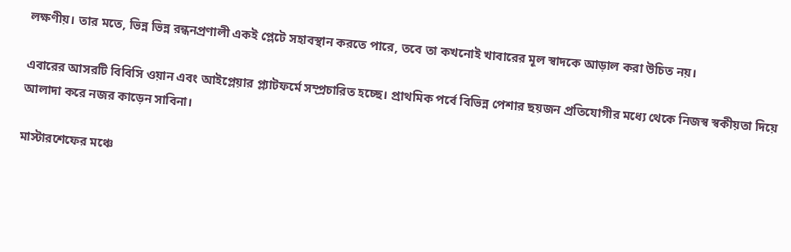লক্ষণীয়। তার মতে, ভিন্ন ভিন্ন রন্ধনপ্রণালী একই প্লেটে সহাবস্থান করতে পারে, তবে তা কখনোই খাবারের মূল স্বাদকে আড়াল করা উচিত নয়।

এবারের আসরটি বিবিসি ওয়ান এবং আইপ্লেয়ার প্ল্যাটফর্মে সম্প্রচারিত হচ্ছে। প্রাথমিক পর্বে বিভিন্ন পেশার ছয়জন প্রতিযোগীর মধ্যে থেকে নিজস্ব স্বকীয়তা দিয়ে আলাদা করে নজর কাড়েন সাবিনা।

মাস্টারশেফের মঞ্চে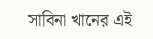সাবিনা খানের এই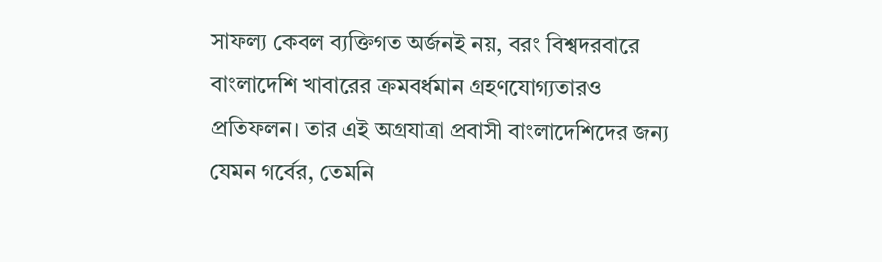সাফল্য কেবল ব্যক্তিগত অর্জনই নয়, বরং বিশ্বদরবারে বাংলাদেশি খাবারের ক্রমবর্ধমান গ্রহণযোগ্যতারও প্রতিফলন। তার এই অগ্রযাত্রা প্রবাসী বাংলাদেশিদের জন্য যেমন গর্বের, তেমনি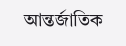আন্তর্জাতিক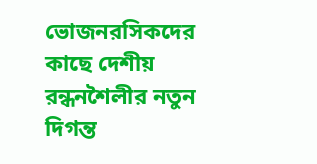ভোজনরসিকদের কাছে দেশীয় রন্ধনশৈলীর নতুন দিগন্ত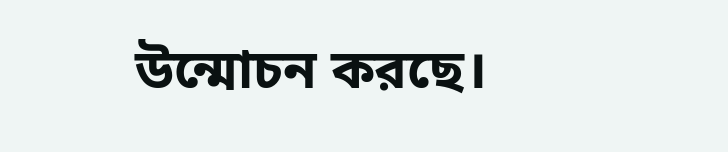উন্মোচন করছে।